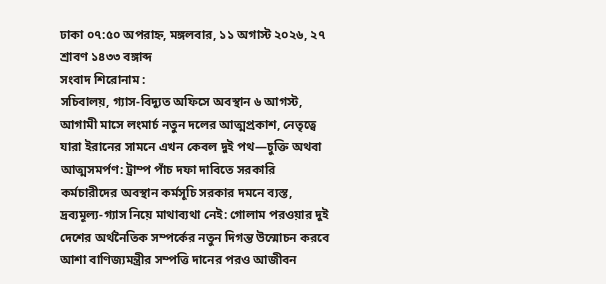ঢাকা ০৭:৫০ অপরাহ্ন, মঙ্গলবার, ১১ অগাস্ট ২০২৬, ২৭ শ্রাবণ ১৪৩৩ বঙ্গাব্দ
সংবাদ শিরোনাম :
সচিবালয়, গ্যাস-বিদ্যুত অফিসে অবস্থান ৬ আগস্ট, আগামী মাসে লংমার্চ নতুন দলের আত্মপ্রকাশ, নেতৃত্বে যারা ইরানের সামনে এখন কেবল দুই পথ—চুক্তি অথবা আত্মসমর্পণ: ট্রাম্প পাঁচ দফা দাবিতে সরকারি কর্মচারীদের অবস্থান কর্মসূচি সরকার দমনে ব্যস্ত, দ্রব্যমূল্য-গ্যাস নিয়ে মাথাব্যথা নেই: গোলাম পরওয়ার দুই দেশের অর্থনৈতিক সম্পর্কের নতুন দিগন্ত উন্মোচন করবে আশা বাণিজ্যমন্ত্রীর সম্পত্তি দানের পরও আজীবন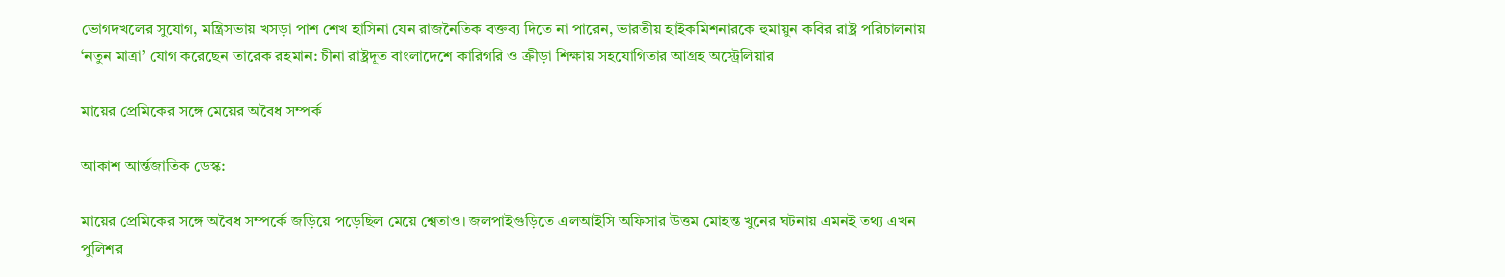ভোগদখলের সুযোগ, মন্ত্রিসভায় খসড়া পাশ শেখ হাসিনা যেন রাজনৈতিক বক্তব্য দিতে না পারেন, ভারতীয় হাইকমিশনারকে হুমায়ুন কবির রাষ্ট্র পরিচালনায় ‘নতুন মাত্রা’ যোগ করেছেন তারেক রহমান: চীনা রাষ্ট্রদূত বাংলাদেশে কারিগরি ও ক্রীড়া শিক্ষায় সহযোগিতার আগ্রহ অস্ট্রেলিয়ার

মায়ের প্রেমিকের সঙ্গে মেয়ের অবৈধ সম্পর্ক

আকাশ আর্ন্তজাতিক ডেস্ক:

মায়ের প্রেমিকের সঙ্গে অবৈধ সম্পর্কে জড়িয়ে পড়েছিল মেয়ে শ্বেতাও। জলপাইগুড়িতে এলআইসি অফিসার উত্তম মোহন্ত খুনের ঘটনায় এমনই তথ্য এখন পুলিশর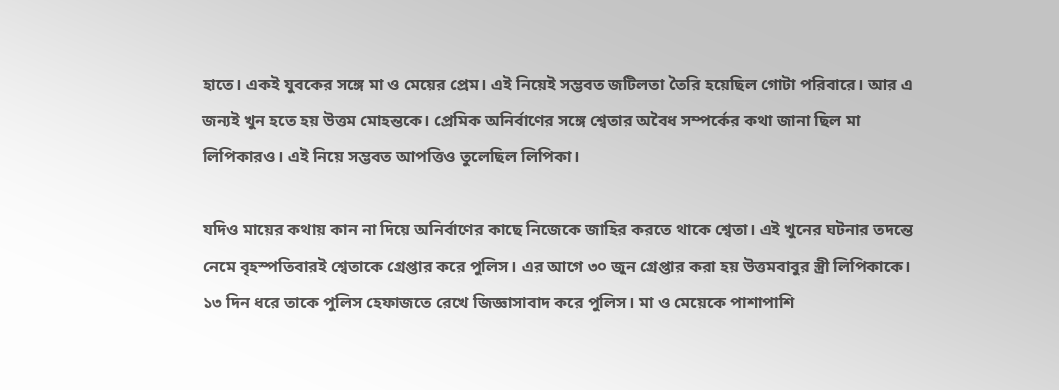হাতে। একই যুবকের সঙ্গে মা ও মেয়ের প্রেম। এই নিয়েই সম্ভবত জটিলতা তৈরি হয়েছিল গোটা পরিবারে। আর এ জন্যই খুন হতে হয় উত্তম মোহন্তকে। প্রেমিক অনির্বাণের সঙ্গে শ্বেতার অবৈধ সম্পর্কের কথা জানা ছিল মা লিপিকারও। এই নিয়ে সম্ভবত আপত্তিও তুলেছিল লিপিকা।

যদিও মায়ের কথায় কান না দিয়ে অনির্বাণের কাছে নিজেকে জাহির করতে থাকে শ্বেতা। এই খুনের ঘটনার তদন্তে নেমে বৃহস্পতিবারই শ্বেতাকে গ্রেপ্তার করে পুলিস। এর আগে ৩০ জুন গ্রেপ্তার করা হয় উত্তমবাবুর স্ত্রী লিপিকাকে। ১৩ দিন ধরে তাকে পুলিস হেফাজতে রেখে জিজ্ঞাসাবাদ করে পুলিস। মা ও মেয়েকে পাশাপাশি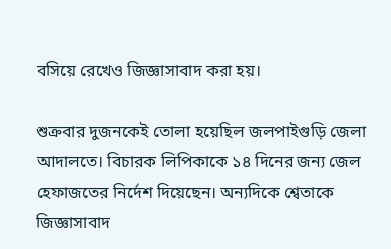বসিয়ে রেখেও জিজ্ঞাসাবাদ করা হয়।

শুক্রবার দুজনকেই তোলা হয়েছিল জলপাইগুড়ি জেলা আদালতে। বিচারক লিপিকাকে ১৪ দিনের জন্য জেল হেফাজতের নির্দেশ দিয়েছেন। অন্যদিকে শ্বেতাকে জিজ্ঞাসাবাদ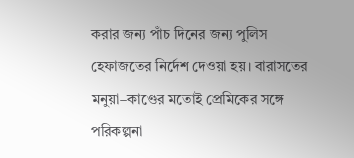করার জন্য পাঁচ দিনের জন্য পুলিস হেফাজতের নির্দেশ দেওয়া হয়। বারাসতের মনুয়া–কাণ্ডের মতোই প্রেমিকের সঙ্গে পরিকল্পনা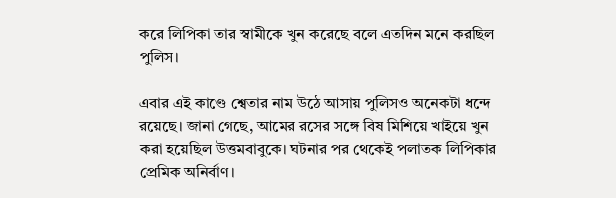করে লিপিকা তার স্বামীকে খুন করেছে বলে এতদিন মনে করছিল পুলিস।

এবার এই কাণ্ডে শ্বেতার নাম উঠে আসায় পুলিসও অনেকটা ধন্দে রয়েছে। জানা গেছে, আমের রসের সঙ্গে বিষ মিশিয়ে খাইয়ে খুন করা হয়েছিল উত্তমবাবুকে। ঘটনার পর থেকেই পলাতক লিপিকার প্রেমিক অনির্বাণ।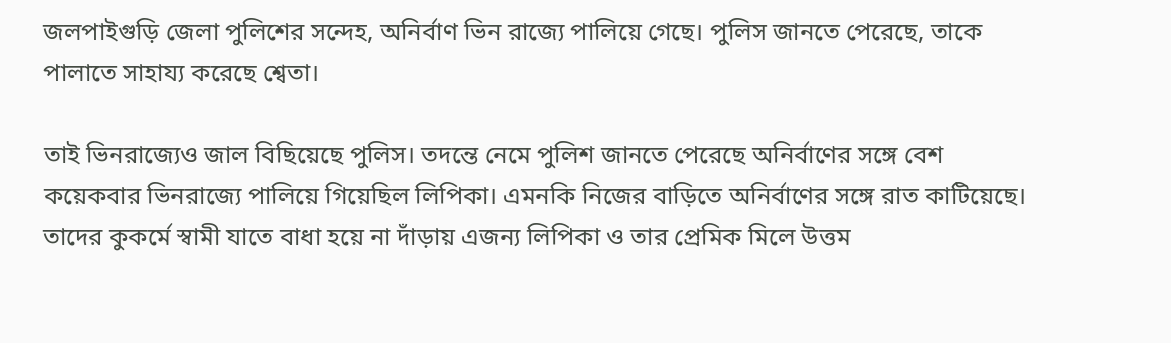জলপাইগুড়ি জেলা পুলিশের সন্দেহ, অনির্বাণ ভিন রাজ্যে পালিয়ে গেছে। পুলিস জানতে পেরেছে, তাকে পালাতে সাহায্য করেছে শ্বেতা।

তাই ভিনরাজ্যেও জাল বিছিয়েছে পুলিস। তদন্তে নেমে পুলিশ জানতে পেরেছে অনির্বাণের সঙ্গে বেশ কয়েকবার ভিনরাজ্যে পালিয়ে গিয়েছিল লিপিকা। এমনকি নিজের বাড়িতে অনির্বাণের সঙ্গে রাত কাটিয়েছে। তাদের কুকর্মে স্বামী যাতে বাধা হয়ে না দাঁড়ায় এজন্য লিপিকা ও তার প্রেমিক মিলে উত্তম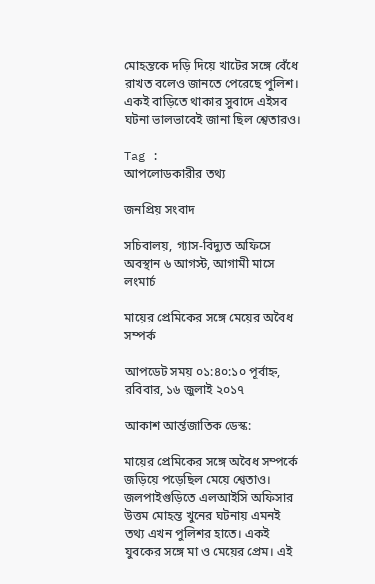মোহন্তকে দড়ি দিয়ে খাটের সঙ্গে বেঁধে রাখত বলেও জানতে পেরেছে পুলিশ। একই বাড়িতে থাকার সুবাদে এইসব ঘটনা ভালভাবেই জানা ছিল শ্বেতারও।

Tag :
আপলোডকারীর তথ্য

জনপ্রিয় সংবাদ

সচিবালয়, গ্যাস-বিদ্যুত অফিসে অবস্থান ৬ আগস্ট, আগামী মাসে লংমার্চ

মায়ের প্রেমিকের সঙ্গে মেয়ের অবৈধ সম্পর্ক

আপডেট সময় ০১:৪০:১০ পূর্বাহ্ন, রবিবার, ১৬ জুলাই ২০১৭

আকাশ আর্ন্তজাতিক ডেস্ক:

মায়ের প্রেমিকের সঙ্গে অবৈধ সম্পর্কে জড়িয়ে পড়েছিল মেয়ে শ্বেতাও। জলপাইগুড়িতে এলআইসি অফিসার উত্তম মোহন্ত খুনের ঘটনায় এমনই তথ্য এখন পুলিশর হাতে। একই যুবকের সঙ্গে মা ও মেয়ের প্রেম। এই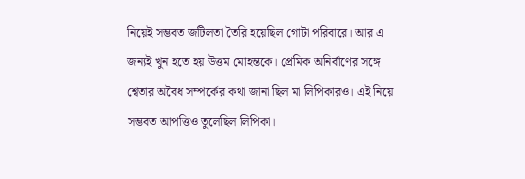নিয়েই সম্ভবত জটিলতা তৈরি হয়েছিল গোটা পরিবারে। আর এ জন্যই খুন হতে হয় উত্তম মোহন্তকে। প্রেমিক অনির্বাণের সঙ্গে শ্বেতার অবৈধ সম্পর্কের কথা জানা ছিল মা লিপিকারও। এই নিয়ে সম্ভবত আপত্তিও তুলেছিল লিপিকা।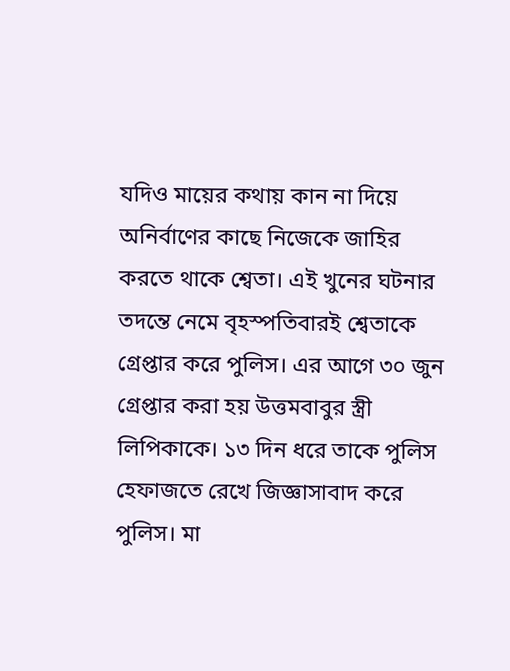যদিও মায়ের কথায় কান না দিয়ে অনির্বাণের কাছে নিজেকে জাহির করতে থাকে শ্বেতা। এই খুনের ঘটনার তদন্তে নেমে বৃহস্পতিবারই শ্বেতাকে গ্রেপ্তার করে পুলিস। এর আগে ৩০ জুন গ্রেপ্তার করা হয় উত্তমবাবুর স্ত্রী লিপিকাকে। ১৩ দিন ধরে তাকে পুলিস হেফাজতে রেখে জিজ্ঞাসাবাদ করে পুলিস। মা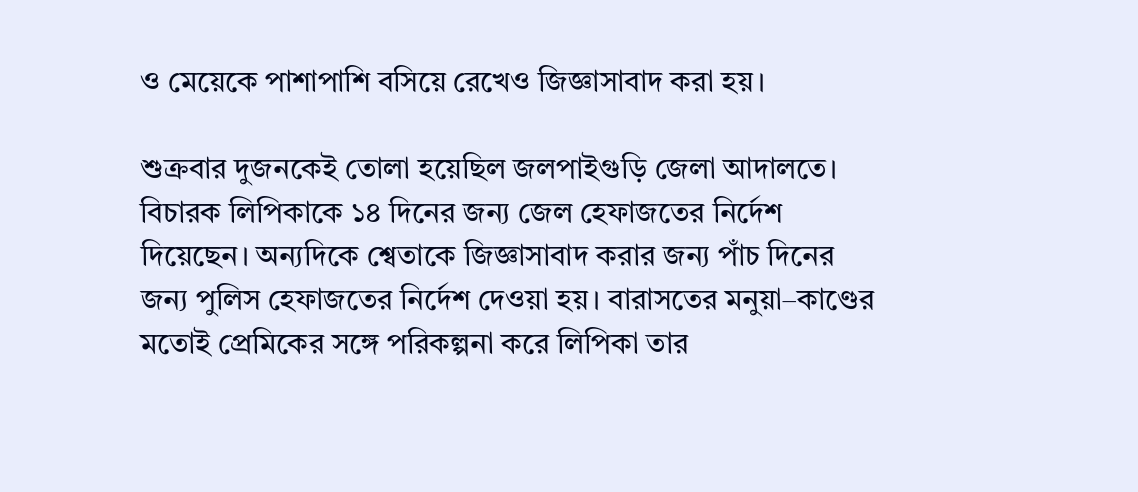ও মেয়েকে পাশাপাশি বসিয়ে রেখেও জিজ্ঞাসাবাদ করা হয়।

শুক্রবার দুজনকেই তোলা হয়েছিল জলপাইগুড়ি জেলা আদালতে। বিচারক লিপিকাকে ১৪ দিনের জন্য জেল হেফাজতের নির্দেশ দিয়েছেন। অন্যদিকে শ্বেতাকে জিজ্ঞাসাবাদ করার জন্য পাঁচ দিনের জন্য পুলিস হেফাজতের নির্দেশ দেওয়া হয়। বারাসতের মনুয়া–কাণ্ডের মতোই প্রেমিকের সঙ্গে পরিকল্পনা করে লিপিকা তার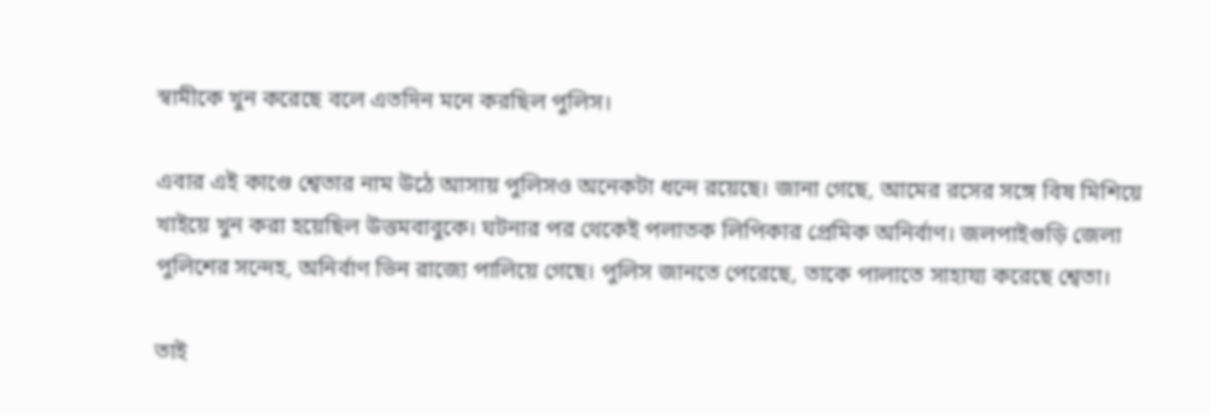স্বামীকে খুন করেছে বলে এতদিন মনে করছিল পুলিস।

এবার এই কাণ্ডে শ্বেতার নাম উঠে আসায় পুলিসও অনেকটা ধন্দে রয়েছে। জানা গেছে, আমের রসের সঙ্গে বিষ মিশিয়ে খাইয়ে খুন করা হয়েছিল উত্তমবাবুকে। ঘটনার পর থেকেই পলাতক লিপিকার প্রেমিক অনির্বাণ। জলপাইগুড়ি জেলা পুলিশের সন্দেহ, অনির্বাণ ভিন রাজ্যে পালিয়ে গেছে। পুলিস জানতে পেরেছে, তাকে পালাতে সাহায্য করেছে শ্বেতা।

তাই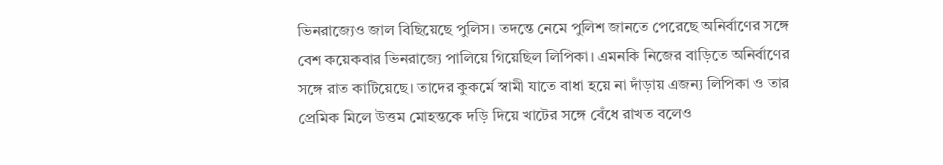ভিনরাজ্যেও জাল বিছিয়েছে পুলিস। তদন্তে নেমে পুলিশ জানতে পেরেছে অনির্বাণের সঙ্গে বেশ কয়েকবার ভিনরাজ্যে পালিয়ে গিয়েছিল লিপিকা। এমনকি নিজের বাড়িতে অনির্বাণের সঙ্গে রাত কাটিয়েছে। তাদের কুকর্মে স্বামী যাতে বাধা হয়ে না দাঁড়ায় এজন্য লিপিকা ও তার প্রেমিক মিলে উত্তম মোহন্তকে দড়ি দিয়ে খাটের সঙ্গে বেঁধে রাখত বলেও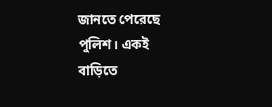জানতে পেরেছে পুলিশ। একই বাড়িতে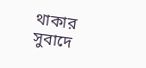থাকার সুবাদে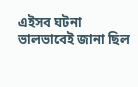এইসব ঘটনা ভালভাবেই জানা ছিল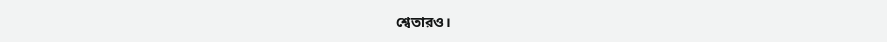শ্বেতারও।